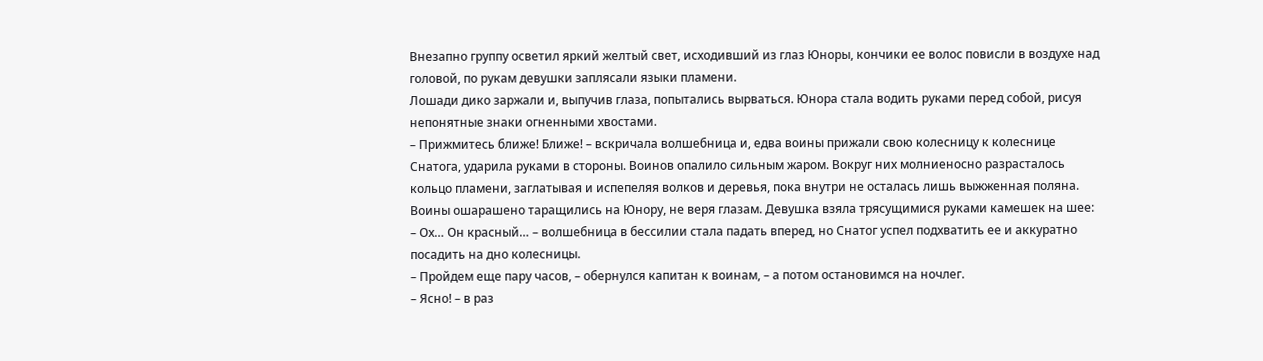Внезапно группу осветил яркий желтый свет, исходивший из глаз Юноры, кончики ее волос повисли в воздухе над головой, по рукам девушки заплясали языки пламени.
Лошади дико заржали и, выпучив глаза, попытались вырваться. Юнора стала водить руками перед собой, рисуя непонятные знаки огненными хвостами.
– Прижмитесь ближе! Ближе! – вскричала волшебница и, едва воины прижали свою колесницу к колеснице Снатога, ударила руками в стороны. Воинов опалило сильным жаром. Вокруг них молниеносно разрасталось кольцо пламени, заглатывая и испепеляя волков и деревья, пока внутри не осталась лишь выжженная поляна.
Воины ошарашено таращились на Юнору, не веря глазам. Девушка взяла трясущимися руками камешек на шее:
– Ох… Он красный… – волшебница в бессилии стала падать вперед, но Снатог успел подхватить ее и аккуратно посадить на дно колесницы.
– Пройдем еще пару часов, – обернулся капитан к воинам, – а потом остановимся на ночлег.
– Ясно! – в раз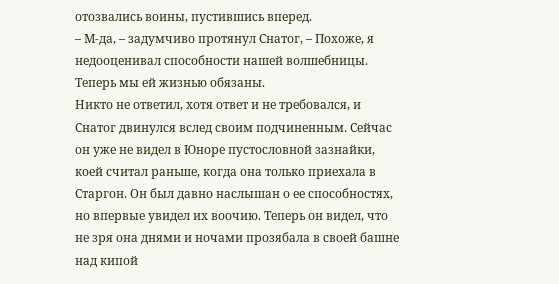отозвались воины, пустившись вперед.
– М-да, – задумчиво протянул Снатог, – Похоже, я недооценивал способности нашей волшебницы. Теперь мы ей жизнью обязаны.
Никто не ответил, хотя ответ и не требовался, и Снатог двинулся вслед своим подчиненным. Сейчас он уже не видел в Юноре пустословной зазнайки, коей считал раньше, когда она только приехала в Старгон. Он был давно наслышан о ее способностях, но впервые увидел их воочию. Теперь он видел, что не зря она днями и ночами прозябала в своей башне над кипой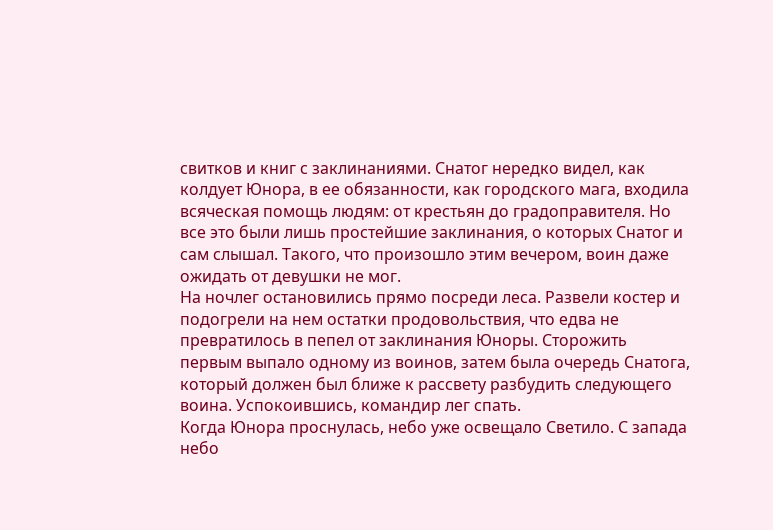свитков и книг с заклинаниями. Снатог нередко видел, как колдует Юнора, в ее обязанности, как городского мага, входила всяческая помощь людям: от крестьян до градоправителя. Но все это были лишь простейшие заклинания, о которых Снатог и сам слышал. Такого, что произошло этим вечером, воин даже ожидать от девушки не мог.
На ночлег остановились прямо посреди леса. Развели костер и подогрели на нем остатки продовольствия, что едва не превратилось в пепел от заклинания Юноры. Сторожить первым выпало одному из воинов, затем была очередь Снатога, который должен был ближе к рассвету разбудить следующего воина. Успокоившись, командир лег спать.
Когда Юнора проснулась, небо уже освещало Светило. С запада небо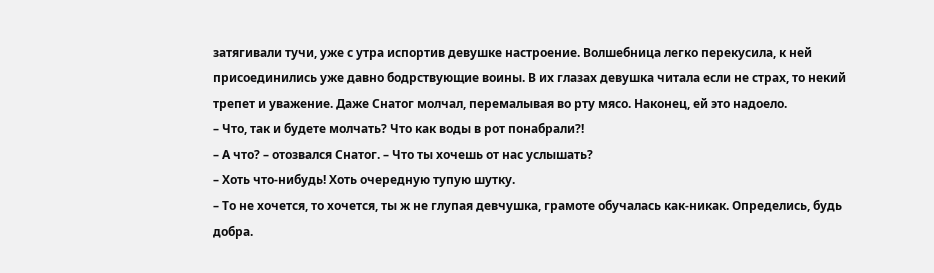затягивали тучи, уже с утра испортив девушке настроение. Волшебница легко перекусила, к ней присоединились уже давно бодрствующие воины. В их глазах девушка читала если не страх, то некий трепет и уважение. Даже Снатог молчал, перемалывая во рту мясо. Наконец, ей это надоело.
– Что, так и будете молчать? Что как воды в рот понабрали?!
– А что? – отозвался Снатог. – Что ты хочешь от нас услышать?
– Хоть что-нибудь! Хоть очередную тупую шутку.
– То не хочется, то хочется, ты ж не глупая девчушка, грамоте обучалась как-никак. Определись, будь добра.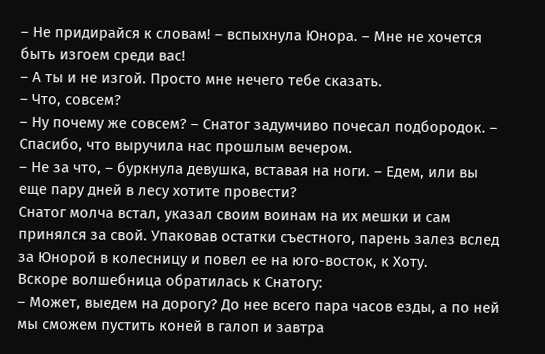– Не придирайся к словам! – вспыхнула Юнора. – Мне не хочется быть изгоем среди вас!
– А ты и не изгой. Просто мне нечего тебе сказать.
– Что, совсем?
– Ну почему же совсем? – Снатог задумчиво почесал подбородок. – Спасибо, что выручила нас прошлым вечером.
– Не за что, – буркнула девушка, вставая на ноги. – Едем, или вы еще пару дней в лесу хотите провести?
Снатог молча встал, указал своим воинам на их мешки и сам принялся за свой. Упаковав остатки съестного, парень залез вслед за Юнорой в колесницу и повел ее на юго-восток, к Хоту.
Вскоре волшебница обратилась к Снатогу:
– Может, выедем на дорогу? До нее всего пара часов езды, а по ней мы сможем пустить коней в галоп и завтра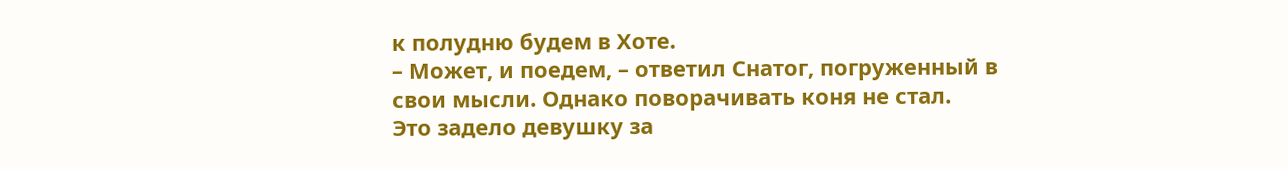к полудню будем в Хоте.
– Может, и поедем, – ответил Снатог, погруженный в свои мысли. Однако поворачивать коня не стал.
Это задело девушку за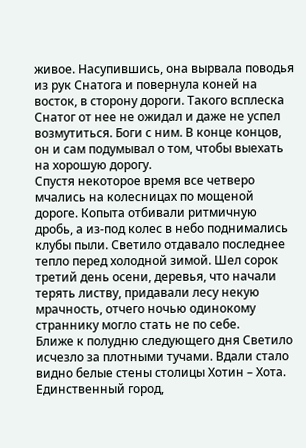живое. Насупившись, она вырвала поводья из рук Снатога и повернула коней на восток, в сторону дороги. Такого всплеска Снатог от нее не ожидал и даже не успел возмутиться. Боги с ним. В конце концов, он и сам подумывал о том, чтобы выехать на хорошую дорогу.
Спустя некоторое время все четверо мчались на колесницах по мощеной дороге. Копыта отбивали ритмичную дробь, а из-под колес в небо поднимались клубы пыли. Светило отдавало последнее тепло перед холодной зимой. Шел сорок третий день осени, деревья, что начали терять листву, придавали лесу некую мрачность, отчего ночью одинокому страннику могло стать не по себе.
Ближе к полудню следующего дня Светило исчезло за плотными тучами. Вдали стало видно белые стены столицы Хотин – Хота. Единственный город,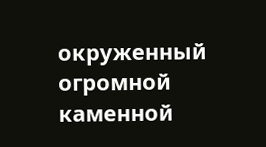окруженный огромной каменной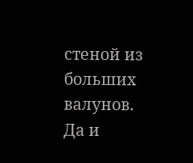стеной из больших валунов. Да и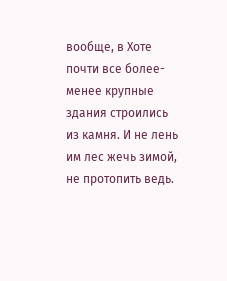вообще, в Хоте почти все более-менее крупные здания строились из камня. И не лень им лес жечь зимой, не протопить ведь.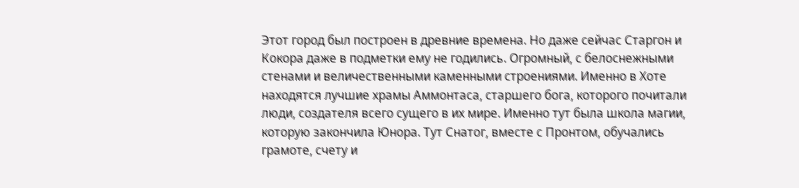Этот город был построен в древние времена. Но даже сейчас Старгон и Кокора даже в подметки ему не годились. Огромный, с белоснежными стенами и величественными каменными строениями. Именно в Хоте находятся лучшие храмы Аммонтаса, старшего бога, которого почитали люди, создателя всего сущего в их мире. Именно тут была школа магии, которую закончила Юнора. Тут Снатог, вместе с Пронтом, обучались грамоте, счету и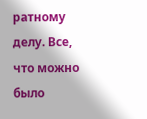ратному делу. Все, что можно было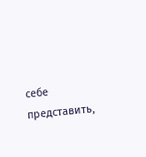себе представить,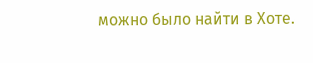можно было найти в Хоте.